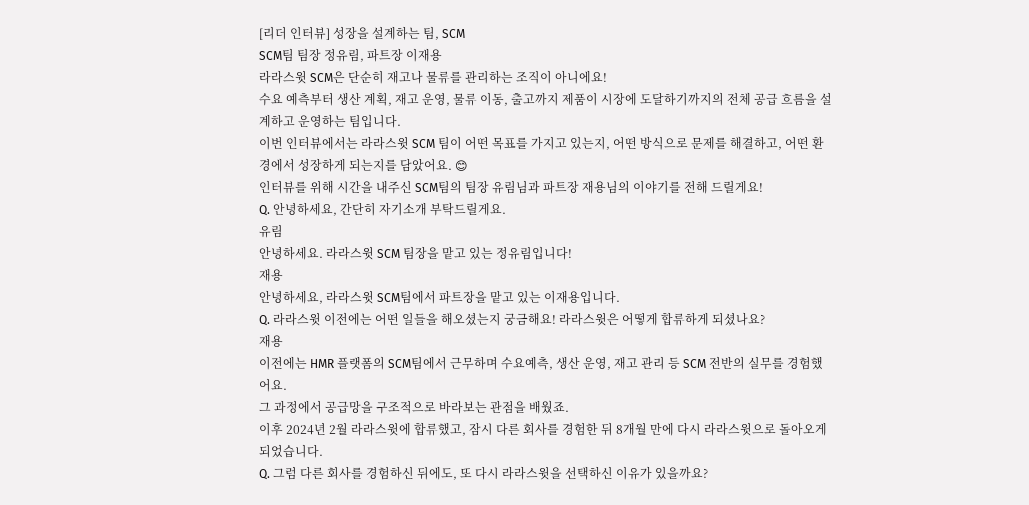[리더 인터뷰] 성장을 설계하는 팀, SCM
SCM팀 팀장 정유림, 파트장 이재용
라라스윗 SCM은 단순히 재고나 물류를 관리하는 조직이 아니에요!
수요 예측부터 생산 계획, 재고 운영, 물류 이동, 출고까지 제품이 시장에 도달하기까지의 전체 공급 흐름을 설계하고 운영하는 팀입니다.
이번 인터뷰에서는 라라스윗 SCM 팀이 어떤 목표를 가지고 있는지, 어떤 방식으로 문제를 해결하고, 어떤 환경에서 성장하게 되는지를 담았어요. 😊
인터뷰를 위해 시간을 내주신 SCM팀의 팀장 유림님과 파트장 재용님의 이야기를 전해 드릴게요!
Q. 안녕하세요, 간단히 자기소개 부탁드릴게요.
유림
안녕하세요. 라라스윗 SCM 팀장을 맡고 있는 정유림입니다!
재용
안녕하세요, 라라스윗 SCM팀에서 파트장을 맡고 있는 이재용입니다.
Q. 라라스윗 이전에는 어떤 일들을 해오셨는지 궁금해요! 라라스윗은 어떻게 합류하게 되셨나요?
재용
이전에는 HMR 플랫폼의 SCM팀에서 근무하며 수요예측, 생산 운영, 재고 관리 등 SCM 전반의 실무를 경험했어요.
그 과정에서 공급망을 구조적으로 바라보는 관점을 배웠죠.
이후 2024년 2월 라라스윗에 합류했고, 잠시 다른 회사를 경험한 뒤 8개월 만에 다시 라라스윗으로 돌아오게 되었습니다.
Q. 그럼 다른 회사를 경험하신 뒤에도, 또 다시 라라스윗을 선택하신 이유가 있을까요?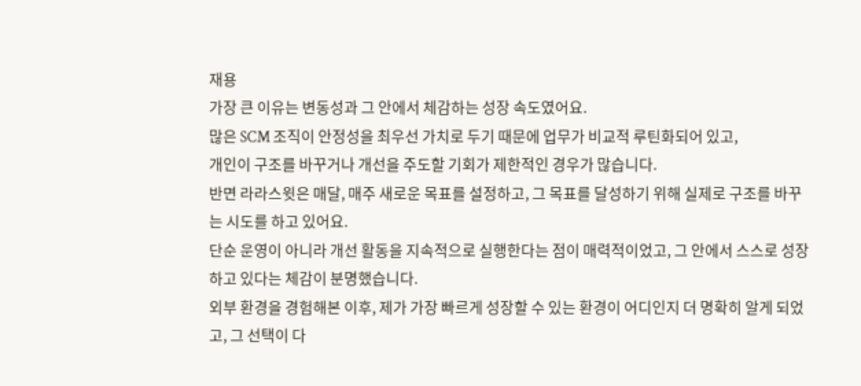재용
가장 큰 이유는 변동성과 그 안에서 체감하는 성장 속도였어요.
많은 SCM 조직이 안정성을 최우선 가치로 두기 때문에 업무가 비교적 루틴화되어 있고,
개인이 구조를 바꾸거나 개선을 주도할 기회가 제한적인 경우가 많습니다.
반면 라라스윗은 매달, 매주 새로운 목표를 설정하고, 그 목표를 달성하기 위해 실제로 구조를 바꾸는 시도를 하고 있어요.
단순 운영이 아니라 개선 활동을 지속적으로 실행한다는 점이 매력적이었고, 그 안에서 스스로 성장하고 있다는 체감이 분명했습니다.
외부 환경을 경험해본 이후, 제가 가장 빠르게 성장할 수 있는 환경이 어디인지 더 명확히 알게 되었고, 그 선택이 다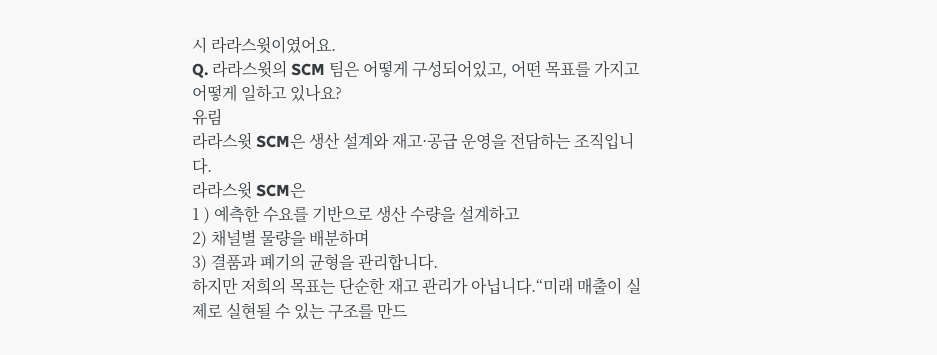시 라라스윗이였어요.
Q. 라라스윗의 SCM 팀은 어떻게 구성되어있고, 어떤 목표를 가지고 어떻게 일하고 있나요?
유림
라라스윗 SCM은 생산 설계와 재고·공급 운영을 전담하는 조직입니다.
라라스윗 SCM은
1 ) 예측한 수요를 기반으로 생산 수량을 설계하고
2) 채널별 물량을 배분하며
3) 결품과 폐기의 균형을 관리합니다.
하지만 저희의 목표는 단순한 재고 관리가 아닙니다.“미래 매출이 실제로 실현될 수 있는 구조를 만드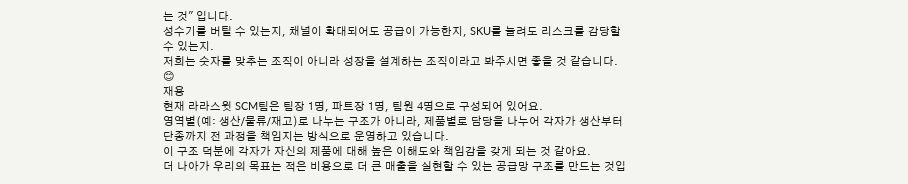는 것" 입니다.
성수기를 버틸 수 있는지, 채널이 확대되어도 공급이 가능한지, SKU를 늘려도 리스크를 감당할 수 있는지.
저희는 숫자를 맞추는 조직이 아니라 성장을 설계하는 조직이라고 봐주시면 좋을 것 같습니다. 😊
재용
현재 라라스윗 SCM팀은 팀장 1명, 파트장 1명, 팀원 4명으로 구성되어 있어요.
영역별(예: 생산/물류/재고)로 나누는 구조가 아니라, 제품별로 담당을 나누어 각자가 생산부터 단종까지 전 과정을 책임지는 방식으로 운영하고 있습니다.
이 구조 덕분에 각자가 자신의 제품에 대해 높은 이해도와 책임감을 갖게 되는 것 같아요.
더 나아가 우리의 목표는 적은 비용으로 더 큰 매출을 실현할 수 있는 공급망 구조를 만드는 것입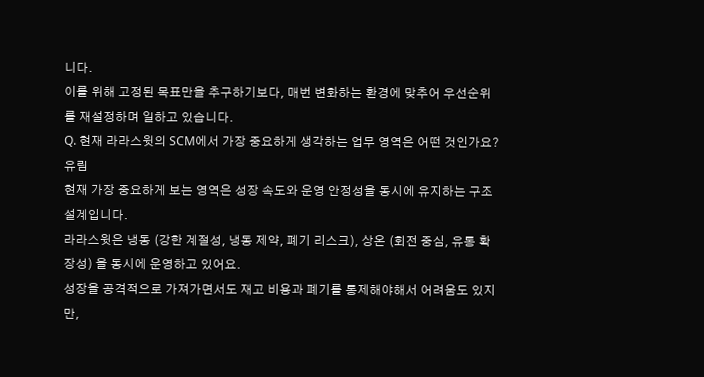니다.
이를 위해 고정된 목표만을 추구하기보다, 매번 변화하는 환경에 맞추어 우선순위를 재설정하며 일하고 있습니다.
Q. 현재 라라스윗의 SCM에서 가장 중요하게 생각하는 업무 영역은 어떤 것인가요?
유림
현재 가장 중요하게 보는 영역은 성장 속도와 운영 안정성을 동시에 유지하는 구조 설계입니다.
라라스윗은 냉동 (강한 계절성, 냉동 제약, 폐기 리스크), 상온 (회전 중심, 유통 확장성) 을 동시에 운영하고 있어요.
성장을 공격적으로 가져가면서도 재고 비용과 폐기를 통제해야해서 어려움도 있지만,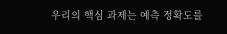우리의 핵심 과제는 예측 정확도를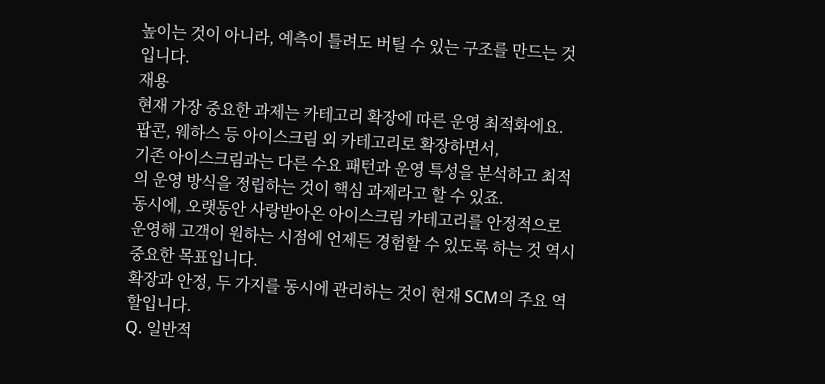높이는 것이 아니라, 예측이 틀려도 버틸 수 있는 구조를 만드는 것 입니다.
재용
현재 가장 중요한 과제는 카테고리 확장에 따른 운영 최적화에요.
팝콘, 웨하스 등 아이스크림 외 카테고리로 확장하면서,
기존 아이스크림과는 다른 수요 패턴과 운영 특성을 분석하고 최적의 운영 방식을 정립하는 것이 핵심 과제라고 할 수 있죠.
동시에, 오랫동안 사랑받아온 아이스크림 카테고리를 안정적으로 운영해 고객이 원하는 시점에 언제든 경험할 수 있도록 하는 것 역시 중요한 목표입니다.
확장과 안정, 두 가지를 동시에 관리하는 것이 현재 SCM의 주요 역할입니다.
Q. 일반적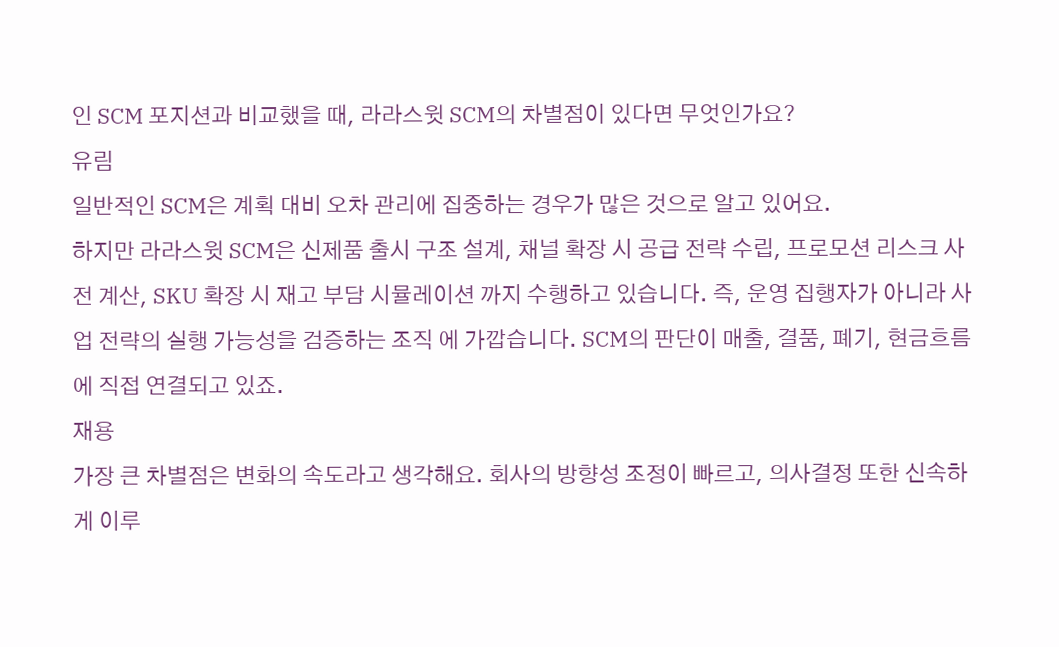인 SCM 포지션과 비교했을 때, 라라스윗 SCM의 차별점이 있다면 무엇인가요?
유림
일반적인 SCM은 계획 대비 오차 관리에 집중하는 경우가 많은 것으로 알고 있어요.
하지만 라라스윗 SCM은 신제품 출시 구조 설계, 채널 확장 시 공급 전략 수립, 프로모션 리스크 사전 계산, SKU 확장 시 재고 부담 시뮬레이션 까지 수행하고 있습니다. 즉, 운영 집행자가 아니라 사업 전략의 실행 가능성을 검증하는 조직 에 가깝습니다. SCM의 판단이 매출, 결품, 폐기, 현금흐름에 직접 연결되고 있죠.
재용
가장 큰 차별점은 변화의 속도라고 생각해요. 회사의 방향성 조정이 빠르고, 의사결정 또한 신속하게 이루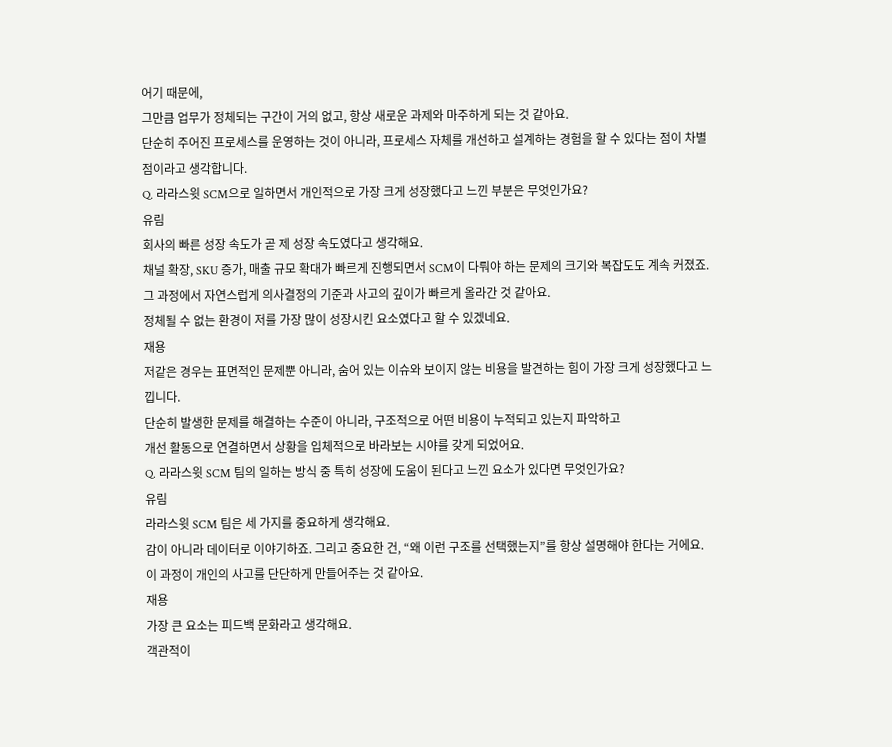어기 때문에,
그만큼 업무가 정체되는 구간이 거의 없고, 항상 새로운 과제와 마주하게 되는 것 같아요.
단순히 주어진 프로세스를 운영하는 것이 아니라, 프로세스 자체를 개선하고 설계하는 경험을 할 수 있다는 점이 차별점이라고 생각합니다.
Q. 라라스윗 SCM으로 일하면서 개인적으로 가장 크게 성장했다고 느낀 부분은 무엇인가요?
유림
회사의 빠른 성장 속도가 곧 제 성장 속도였다고 생각해요.
채널 확장, SKU 증가, 매출 규모 확대가 빠르게 진행되면서 SCM이 다뤄야 하는 문제의 크기와 복잡도도 계속 커졌죠.
그 과정에서 자연스럽게 의사결정의 기준과 사고의 깊이가 빠르게 올라간 것 같아요.
정체될 수 없는 환경이 저를 가장 많이 성장시킨 요소였다고 할 수 있겠네요.
재용
저같은 경우는 표면적인 문제뿐 아니라, 숨어 있는 이슈와 보이지 않는 비용을 발견하는 힘이 가장 크게 성장했다고 느낍니다.
단순히 발생한 문제를 해결하는 수준이 아니라, 구조적으로 어떤 비용이 누적되고 있는지 파악하고
개선 활동으로 연결하면서 상황을 입체적으로 바라보는 시야를 갖게 되었어요.
Q. 라라스윗 SCM 팀의 일하는 방식 중 특히 성장에 도움이 된다고 느낀 요소가 있다면 무엇인가요?
유림
라라스윗 SCM 팀은 세 가지를 중요하게 생각해요.
감이 아니라 데이터로 이야기하죠. 그리고 중요한 건, “왜 이런 구조를 선택했는지”를 항상 설명해야 한다는 거에요.
이 과정이 개인의 사고를 단단하게 만들어주는 것 같아요.
재용
가장 큰 요소는 피드백 문화라고 생각해요.
객관적이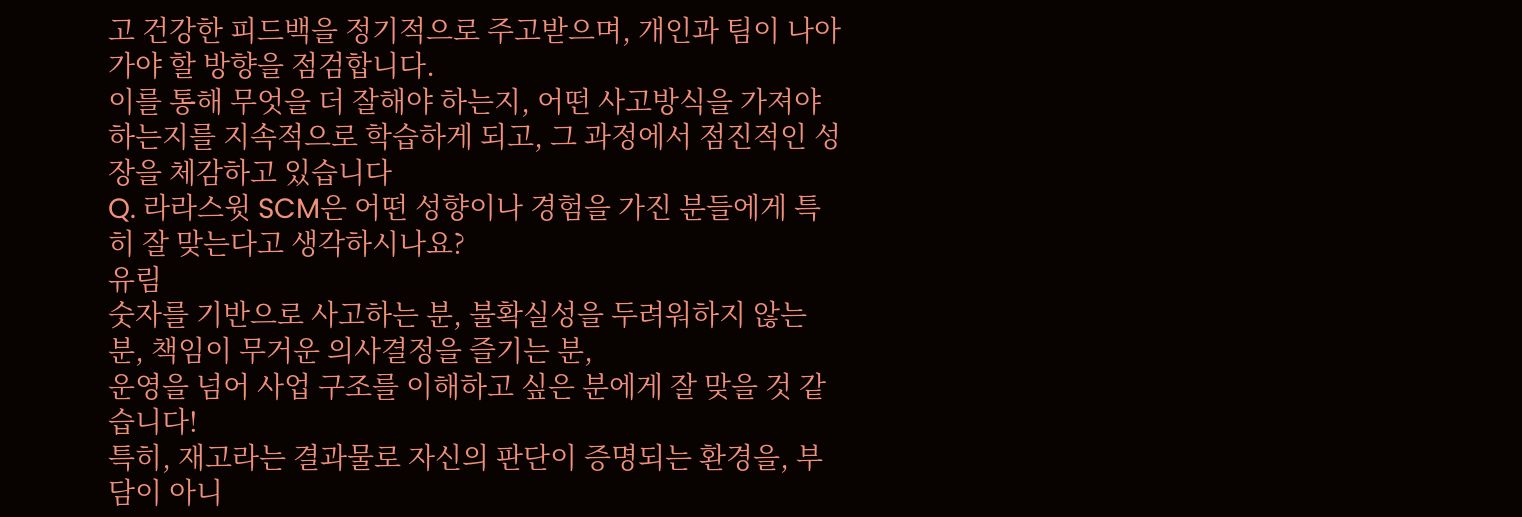고 건강한 피드백을 정기적으로 주고받으며, 개인과 팀이 나아가야 할 방향을 점검합니다.
이를 통해 무엇을 더 잘해야 하는지, 어떤 사고방식을 가져야 하는지를 지속적으로 학습하게 되고, 그 과정에서 점진적인 성장을 체감하고 있습니다
Q. 라라스윗 SCM은 어떤 성향이나 경험을 가진 분들에게 특히 잘 맞는다고 생각하시나요?
유림
숫자를 기반으로 사고하는 분, 불확실성을 두려워하지 않는 분, 책임이 무거운 의사결정을 즐기는 분,
운영을 넘어 사업 구조를 이해하고 싶은 분에게 잘 맞을 것 같습니다!
특히, 재고라는 결과물로 자신의 판단이 증명되는 환경을, 부담이 아니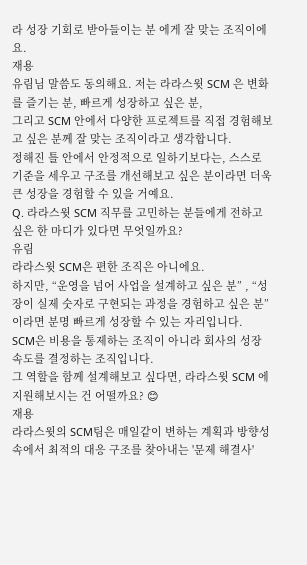라 성장 기회로 받아들이는 분 에게 잘 맞는 조직이에요.
재용
유림님 말씀도 동의해요. 저는 라라스윗 SCM 은 변화를 즐기는 분, 빠르게 성장하고 싶은 분,
그리고 SCM 안에서 다양한 프로젝트를 직접 경험해보고 싶은 분께 잘 맞는 조직이라고 생각합니다.
정해진 틀 안에서 안정적으로 일하기보다는, 스스로 기준을 세우고 구조를 개선해보고 싶은 분이라면 더욱 큰 성장을 경험할 수 있을 거예요.
Q. 라라스윗 SCM 직무를 고민하는 분들에게 전하고 싶은 한 마디가 있다면 무엇일까요?
유림
라라스윗 SCM은 편한 조직은 아니에요.
하지만, “운영을 넘어 사업을 설계하고 싶은 분” , “성장이 실제 숫자로 구현되는 과정을 경험하고 싶은 분” 이라면 분명 빠르게 성장할 수 있는 자리입니다.
SCM은 비용을 통제하는 조직이 아니라 회사의 성장 속도를 결정하는 조직입니다.
그 역할을 함께 설계해보고 싶다면, 라라스윗 SCM 에 지원해보시는 건 어떨까요? 😊
재용
라라스윗의 SCM팀은 매일같이 변하는 계획과 방향성 속에서 최적의 대응 구조를 찾아내는 '문제 해결사'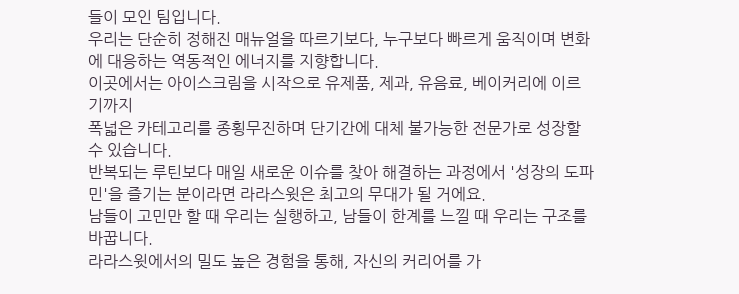들이 모인 팀입니다.
우리는 단순히 정해진 매뉴얼을 따르기보다, 누구보다 빠르게 움직이며 변화에 대응하는 역동적인 에너지를 지향합니다.
이곳에서는 아이스크림을 시작으로 유제품, 제과, 유음료, 베이커리에 이르기까지
폭넓은 카테고리를 종횡무진하며 단기간에 대체 불가능한 전문가로 성장할 수 있습니다.
반복되는 루틴보다 매일 새로운 이슈를 찾아 해결하는 과정에서 '성장의 도파민'을 즐기는 분이라면 라라스윗은 최고의 무대가 될 거에요.
남들이 고민만 할 때 우리는 실행하고, 남들이 한계를 느낄 때 우리는 구조를 바꿉니다.
라라스윗에서의 밀도 높은 경험을 통해, 자신의 커리어를 가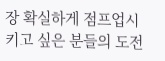장 확실하게 점프업시키고 싶은 분들의 도전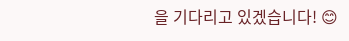을 기다리고 있겠습니다! 😊